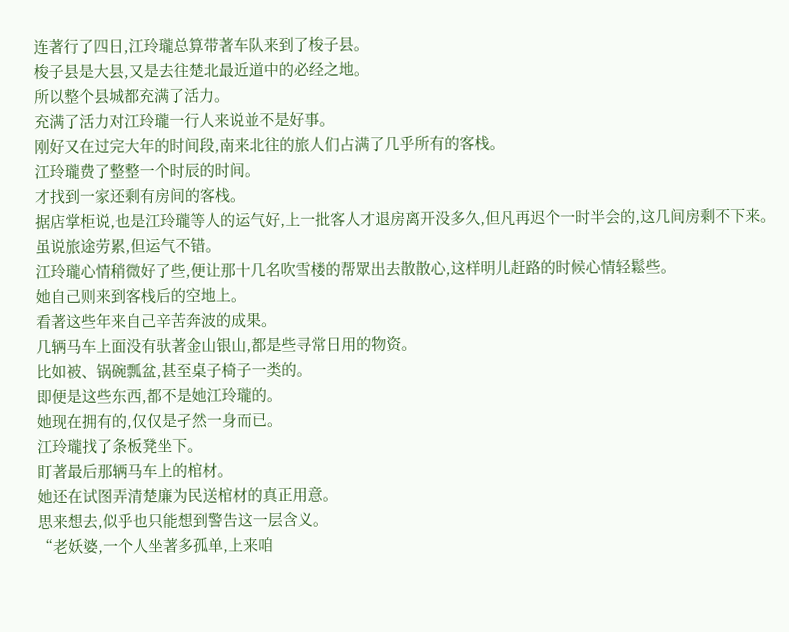连著行了四日,江玲瓏总算带著车队来到了梭子县。
梭子县是大县,又是去往楚北最近道中的必经之地。
所以整个县城都充满了活力。
充满了活力对江玲瓏一行人来说並不是好事。
刚好又在过完大年的时间段,南来北往的旅人们占满了几乎所有的客栈。
江玲瓏费了整整一个时辰的时间。
才找到一家还剩有房间的客栈。
据店掌柜说,也是江玲瓏等人的运气好,上一批客人才退房离开没多久,但凡再迟个一时半会的,这几间房剩不下来。
虽说旅途劳累,但运气不错。
江玲瓏心情稍微好了些,便让那十几名吹雪楼的帮眾出去散散心,这样明儿赶路的时候心情轻鬆些。
她自己则来到客栈后的空地上。
看著这些年来自己辛苦奔波的成果。
几辆马车上面没有驮著金山银山,都是些寻常日用的物资。
比如被、锅碗瓢盆,甚至桌子椅子一类的。
即便是这些东西,都不是她江玲瓏的。
她现在拥有的,仅仅是孑然一身而已。
江玲瓏找了条板凳坐下。
盯著最后那辆马车上的棺材。
她还在试图弄清楚廉为民送棺材的真正用意。
思来想去,似乎也只能想到警告这一层含义。
“老妖婆,一个人坐著多孤单,上来咱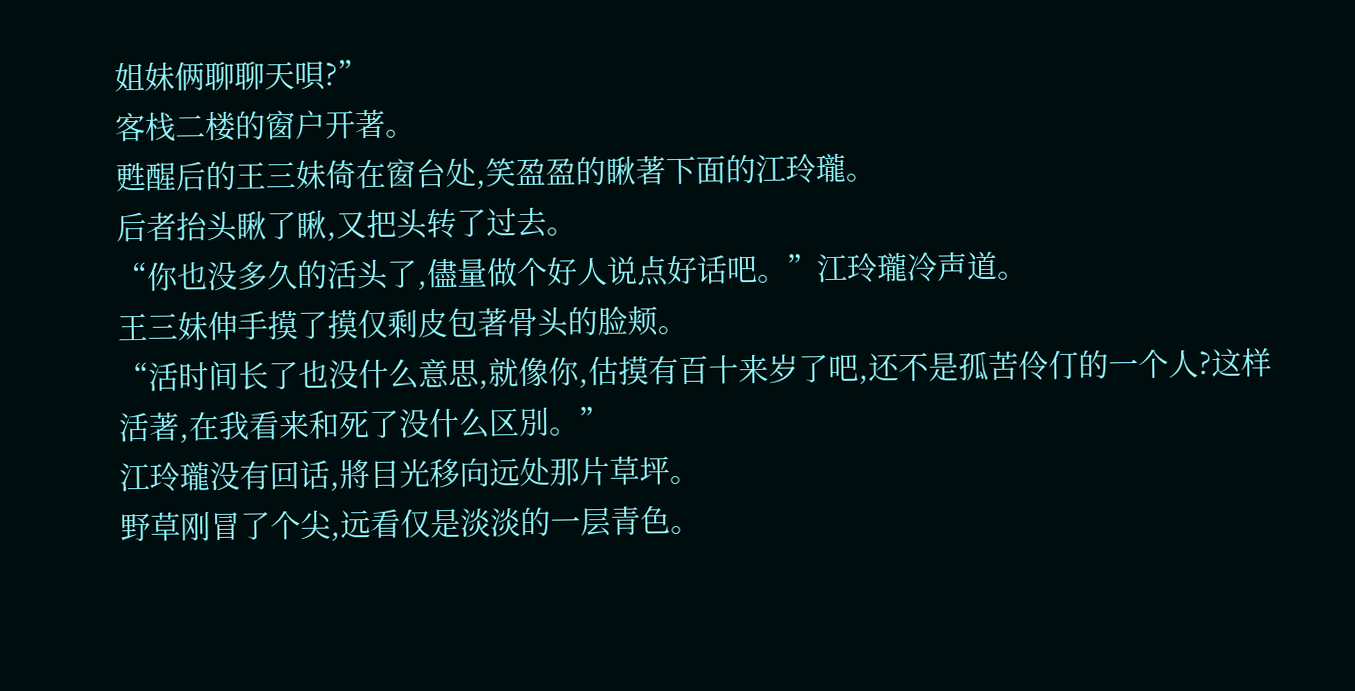姐妹俩聊聊天唄?”
客栈二楼的窗户开著。
甦醒后的王三妹倚在窗台处,笑盈盈的瞅著下面的江玲瓏。
后者抬头瞅了瞅,又把头转了过去。
“你也没多久的活头了,儘量做个好人说点好话吧。”江玲瓏冷声道。
王三妹伸手摸了摸仅剩皮包著骨头的脸颊。
“活时间长了也没什么意思,就像你,估摸有百十来岁了吧,还不是孤苦伶仃的一个人?这样活著,在我看来和死了没什么区別。”
江玲瓏没有回话,將目光移向远处那片草坪。
野草刚冒了个尖,远看仅是淡淡的一层青色。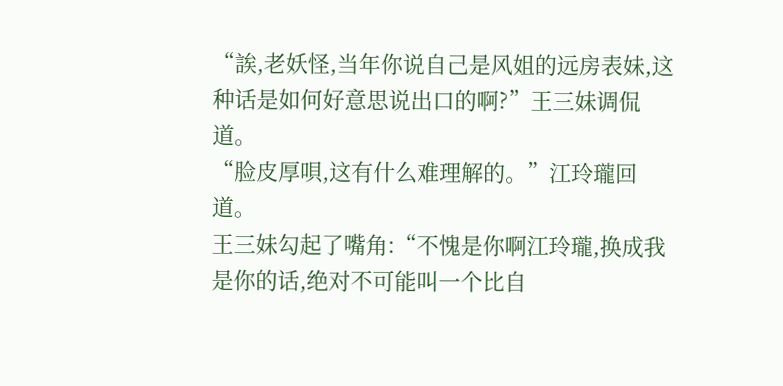“誒,老妖怪,当年你说自己是风姐的远房表妹,这种话是如何好意思说出口的啊?”王三妹调侃道。
“脸皮厚唄,这有什么难理解的。”江玲瓏回道。
王三妹勾起了嘴角:“不愧是你啊江玲瓏,换成我是你的话,绝对不可能叫一个比自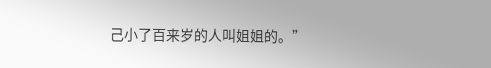己小了百来岁的人叫姐姐的。”